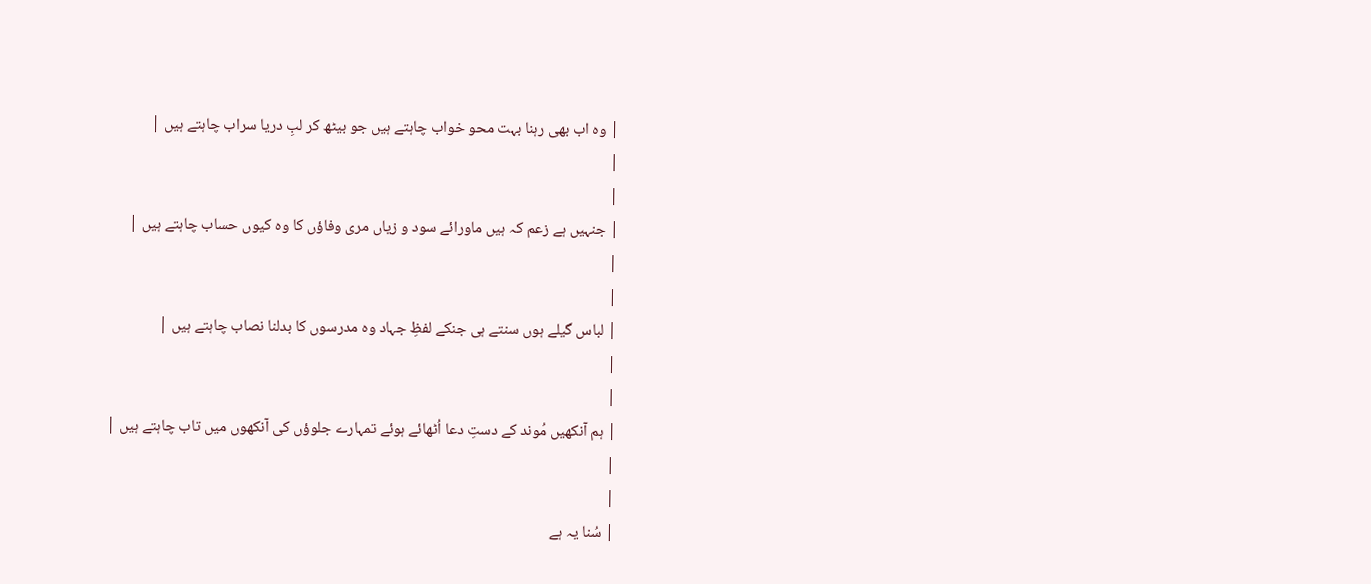| وہ اب بھی رہنا بہت محو خواب چاہتے ہیں جو بیٹھ کر لبِ دریا سراب چاہتے ہیں |
|
|
| جنہیں ہے زعم کہ ہیں ماورائے سود و زیاں مری وفاؤں کا وہ کیوں حساب چاہتے ہیں |
|
|
| لباس گیلے ہوں سنتے ہی جنکے لفظِ جہاد وہ مدرسوں کا بدلنا نصاب چاہتے ہیں |
|
|
| ہم آنکھیں مُوند کے دستِ دعا اُٹھائے ہوئے تمہارے جلوؤں کی آنکھوں میں تاب چاہتے ہیں |
|
|
| سُنا یہ ہے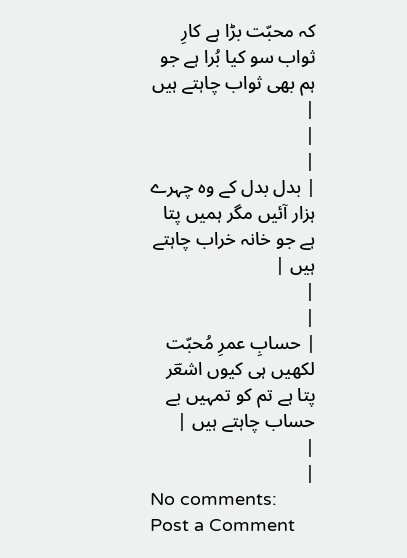کہ محبّت بڑا ہے کارِ ثواب سو کیا بُرا ہے جو ہم بھی ثواب چاہتے ہیں |
|
|
| بدل بدل کے وہ چہرے ہزار آئیں مگر ہمیں پتا ہے جو خانہ خراب چاہتے ہیں |
|
|
| حسابِ عمرِ مُحبّت لکھیں ہی کیوں اشعؔر پتا ہے تم کو تمہیں بے حساب چاہتے ہیں |
|
|
No comments:
Post a Comment